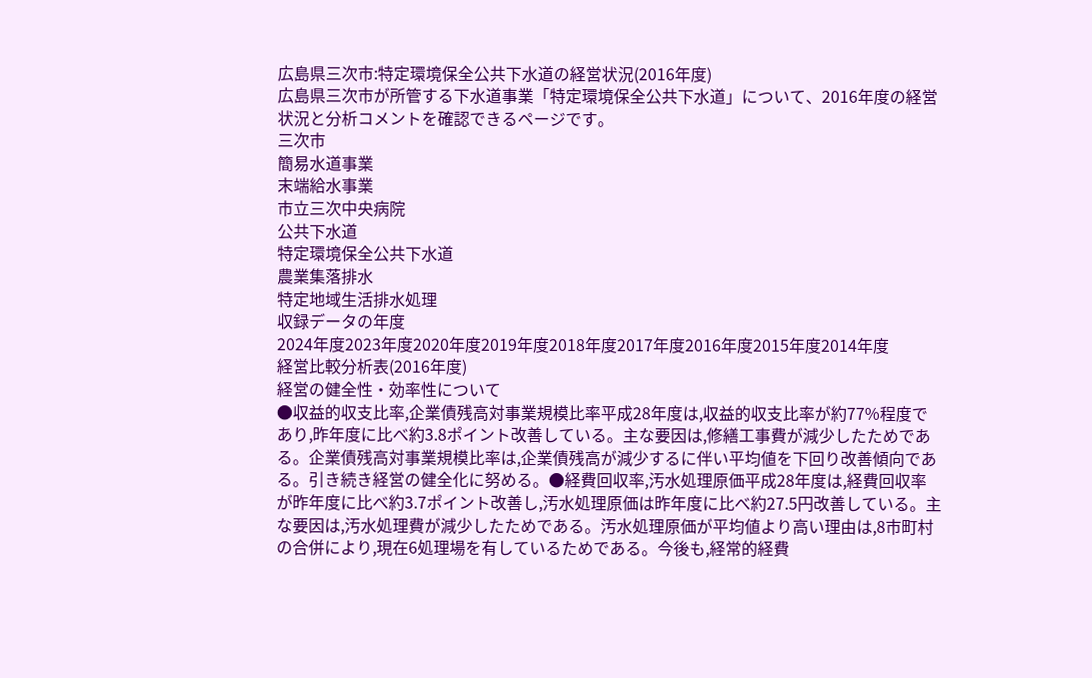広島県三次市:特定環境保全公共下水道の経営状況(2016年度)
広島県三次市が所管する下水道事業「特定環境保全公共下水道」について、2016年度の経営状況と分析コメントを確認できるページです。
三次市
簡易水道事業
末端給水事業
市立三次中央病院
公共下水道
特定環境保全公共下水道
農業集落排水
特定地域生活排水処理
収録データの年度
2024年度2023年度2020年度2019年度2018年度2017年度2016年度2015年度2014年度
経営比較分析表(2016年度)
経営の健全性・効率性について
●収益的収支比率,企業債残高対事業規模比率平成28年度は,収益的収支比率が約77%程度であり,昨年度に比べ約3.8ポイント改善している。主な要因は,修繕工事費が減少したためである。企業債残高対事業規模比率は,企業債残高が減少するに伴い平均値を下回り改善傾向である。引き続き経営の健全化に努める。●経費回収率,汚水処理原価平成28年度は,経費回収率が昨年度に比べ約3.7ポイント改善し,汚水処理原価は昨年度に比べ約27.5円改善している。主な要因は,汚水処理費が減少したためである。汚水処理原価が平均値より高い理由は,8市町村の合併により,現在6処理場を有しているためである。今後も,経常的経費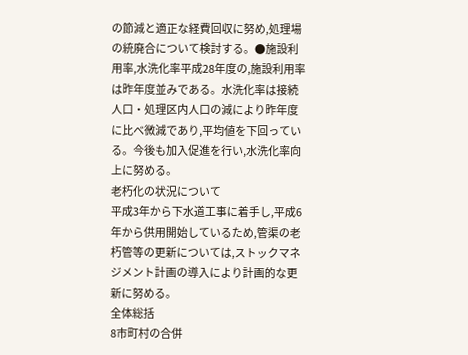の節減と適正な経費回収に努め,処理場の統廃合について検討する。●施設利用率,水洗化率平成28年度の,施設利用率は昨年度並みである。水洗化率は接続人口・処理区内人口の減により昨年度に比べ微減であり,平均値を下回っている。今後も加入促進を行い,水洗化率向上に努める。
老朽化の状況について
平成3年から下水道工事に着手し,平成6年から供用開始しているため,管渠の老朽管等の更新については,ストックマネジメント計画の導入により計画的な更新に努める。
全体総括
8市町村の合併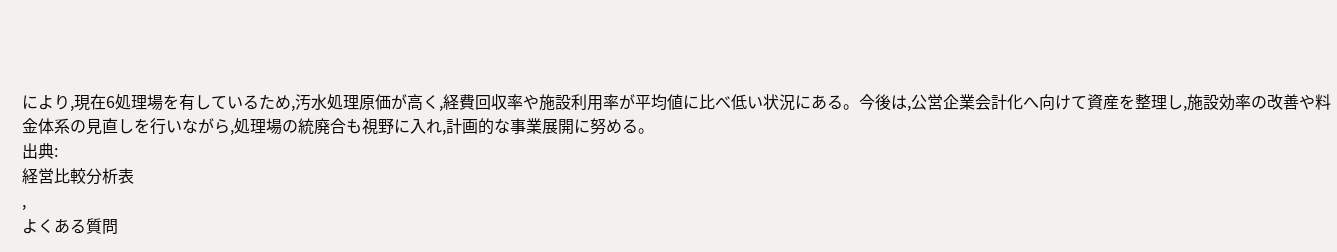により,現在6処理場を有しているため,汚水処理原価が高く,経費回収率や施設利用率が平均値に比べ低い状況にある。今後は,公営企業会計化へ向けて資産を整理し,施設効率の改善や料金体系の見直しを行いながら,処理場の統廃合も視野に入れ,計画的な事業展開に努める。
出典:
経営比較分析表
,
よくある質問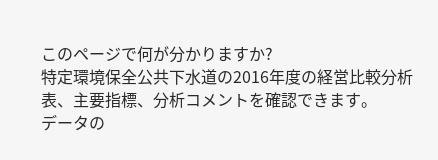このページで何が分かりますか?
特定環境保全公共下水道の2016年度の経営比較分析表、主要指標、分析コメントを確認できます。
データの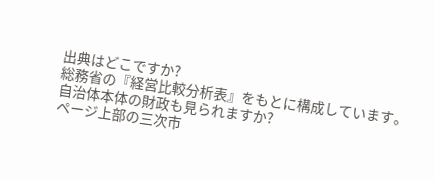出典はどこですか?
総務省の『経営比較分析表』をもとに構成しています。
自治体本体の財政も見られますか?
ページ上部の三次市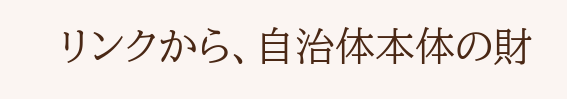リンクから、自治体本体の財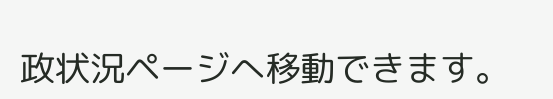政状況ページへ移動できます。